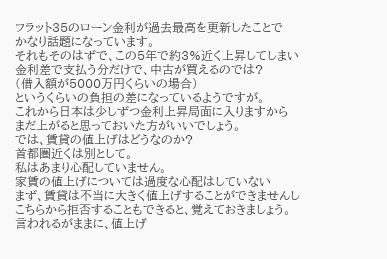フラット35のローン金利が過去最高を更新したことで
かなり話題になっています。
それもそのはずで、この5年で約3%近く上昇してしまい
金利差で支払う分だけで、中古が買えるのでは?
(借入額が5000万円くらいの場合)
というくらいの負担の差になっているようですが。
これから日本は少しずつ金利上昇局面に入りますから
まだ上がると思っておいた方がいいでしょう。
では、賃貸の値上げはどうなのか?
首都圏近くは別として。
私はあまり心配していません。
家賃の値上げについては過度な心配はしていない
まず、賃貸は不当に大きく値上げすることができませんし
こちらから拒否することもできると、覚えておきましょう。
言われるがままに、値上げ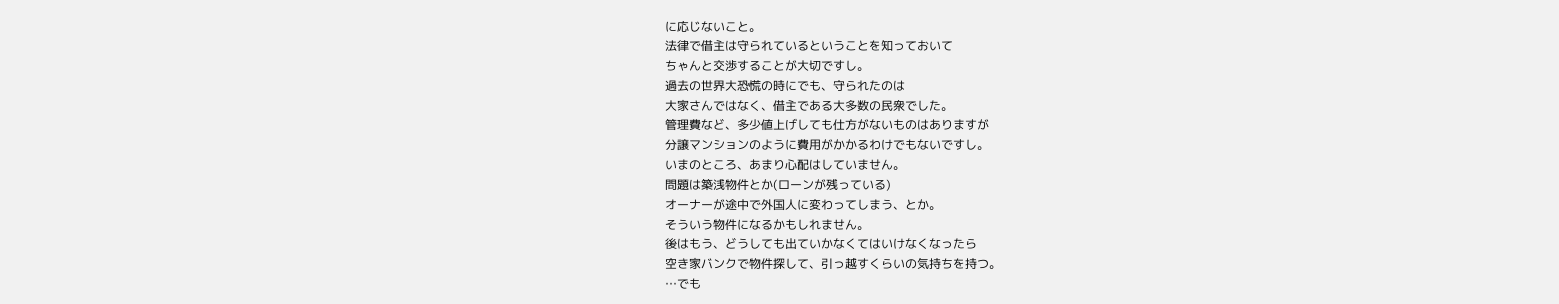に応じないこと。
法律で借主は守られているということを知っておいて
ちゃんと交渉することが大切ですし。
過去の世界大恐慌の時にでも、守られたのは
大家さんではなく、借主である大多数の民衆でした。
管理費など、多少値上げしても仕方がないものはありますが
分譲マンションのように費用がかかるわけでもないですし。
いまのところ、あまり心配はしていません。
問題は築浅物件とか(ローンが残っている)
オーナーが途中で外国人に変わってしまう、とか。
そういう物件になるかもしれません。
後はもう、どうしても出ていかなくてはいけなくなったら
空き家バンクで物件探して、引っ越すくらいの気持ちを持つ。
…でも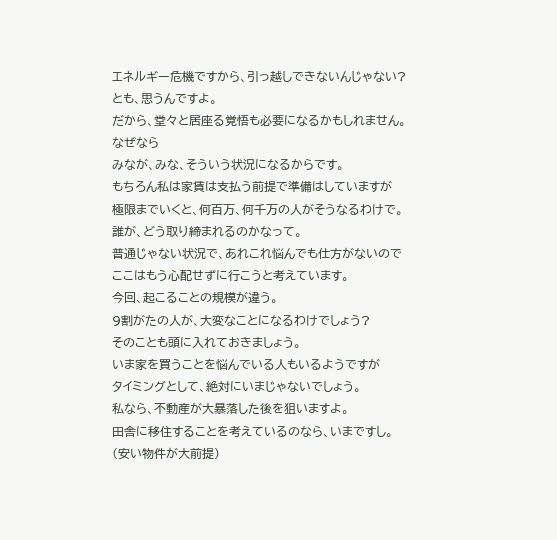エネルギー危機ですから、引っ越しできないんじゃない?
とも、思うんですよ。
だから、堂々と居座る覚悟も必要になるかもしれません。
なぜなら
みなが、みな、そういう状況になるからです。
もちろん私は家賃は支払う前提で準備はしていますが
極限までいくと、何百万、何千万の人がそうなるわけで。
誰が、どう取り締まれるのかなって。
普通じゃない状況で、あれこれ悩んでも仕方がないので
ここはもう心配せずに行こうと考えています。
今回、起こることの規模が違う。
9割がたの人が、大変なことになるわけでしょう?
そのことも頭に入れておきましょう。
いま家を買うことを悩んでいる人もいるようですが
タイミングとして、絶対にいまじゃないでしょう。
私なら、不動産が大暴落した後を狙いますよ。
田舎に移住することを考えているのなら、いまですし。
(安い物件が大前提)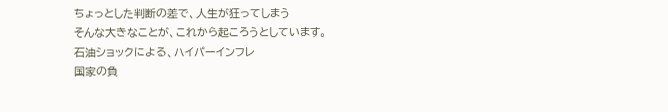ちょっとした判断の差で、人生が狂ってしまう
そんな大きなことが、これから起ころうとしています。
石油ショックによる、ハイパーインフレ
国家の負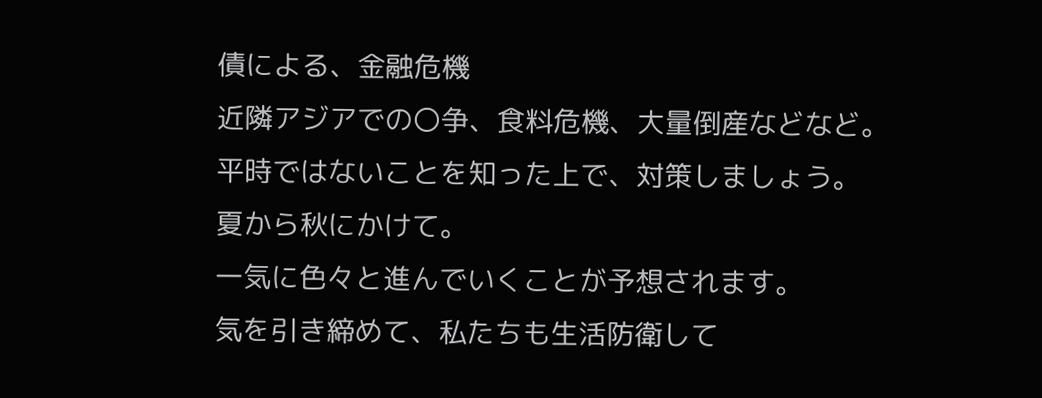債による、金融危機
近隣アジアでの〇争、食料危機、大量倒産などなど。
平時ではないことを知った上で、対策しましょう。
夏から秋にかけて。
一気に色々と進んでいくことが予想されます。
気を引き締めて、私たちも生活防衛して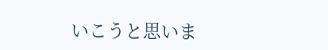いこうと思いま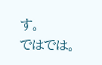す。
ではでは。